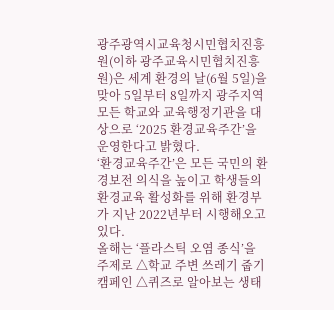광주광역시교육청시민협치진흥원(이하 광주교육시민협치진흥원)은 세계 환경의 날(6월 5일)을 맞아 5일부터 8일까지 광주지역 모든 학교와 교육행정기관을 대상으로 ‘2025 환경교육주간’을 운영한다고 밝혔다.
‘환경교육주간’은 모든 국민의 환경보전 의식을 높이고 학생들의 환경교육 활성화를 위해 환경부가 지난 2022년부터 시행해오고 있다.
올해는 ‘플라스틱 오염 종식’을 주제로 △학교 주변 쓰레기 줍기 캠페인 △퀴즈로 알아보는 생태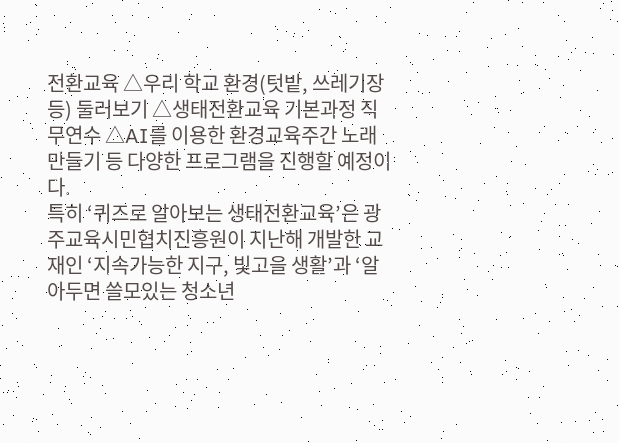전환교육 △우리 학교 환경(텃밭, 쓰레기장 등) 둘러보기 △생태전환교육 기본과정 직무연수 △AI를 이용한 환경교육주간 노래 만들기 등 다양한 프로그램을 진행할 예정이다.
특히 ‘퀴즈로 알아보는 생태전환교육’은 광주교육시민협치진흥원이 지난해 개발한 교재인 ‘지속가능한 지구, 빛고을 생활’과 ‘알아두면 쓸모있는 청소년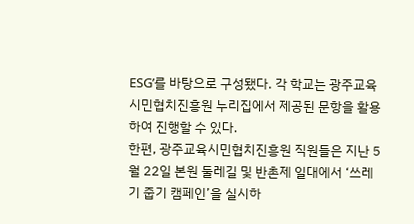ESG’를 바탕으로 구성됐다. 각 학교는 광주교육시민협치진흥원 누리집에서 제공된 문항을 활용하여 진행할 수 있다.
한편, 광주교육시민협치진흥원 직원들은 지난 5월 22일 본원 둘레길 및 반촌제 일대에서 ‘쓰레기 줍기 캠페인’을 실시하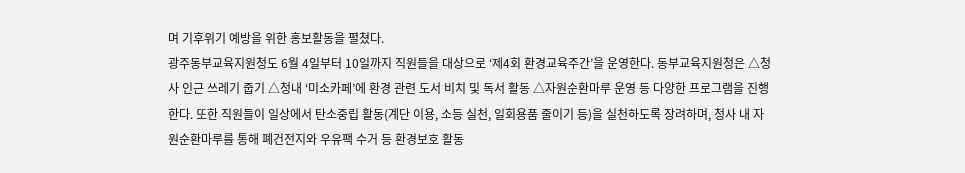며 기후위기 예방을 위한 홍보활동을 펼쳤다.
광주동부교육지원청도 6월 4일부터 10일까지 직원들을 대상으로 ‘제4회 환경교육주간’을 운영한다. 동부교육지원청은 △청사 인근 쓰레기 줍기 △청내 ‘미소카페’에 환경 관련 도서 비치 및 독서 활동 △자원순환마루 운영 등 다양한 프로그램을 진행한다. 또한 직원들이 일상에서 탄소중립 활동(계단 이용, 소등 실천, 일회용품 줄이기 등)을 실천하도록 장려하며, 청사 내 자원순환마루를 통해 폐건전지와 우유팩 수거 등 환경보호 활동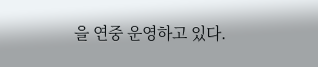을 연중 운영하고 있다.